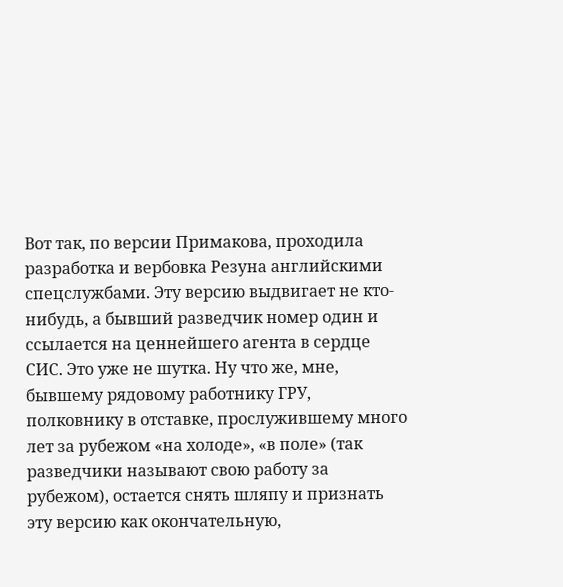Вот так, по версии Примакова, проходила разработка и вербовка Резуна английскими спецслужбами. Эту версию выдвигает не кто-нибудь, а бывший разведчик номер один и ссылается на ценнейшего агента в сердце СИС. Это уже не шутка. Ну что же, мне, бывшему рядовому работнику ГРУ, полковнику в отставке, прослужившему много лет за рубежом «на холоде», «в поле» (так разведчики называют свою работу за рубежом), остается снять шляпу и признать эту версию как окончательную,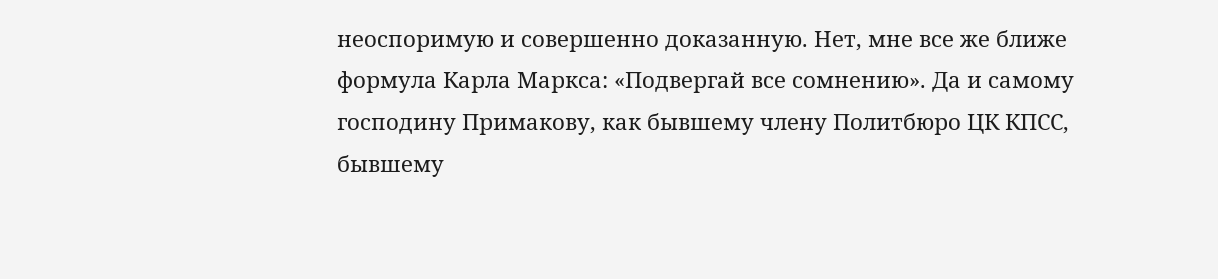неоспоримую и совершенно доказанную. Нет, мне все же ближе формула Карла Маркса: «Подвергай все сомнению». Да и самому господину Примакову, как бывшему члену Политбюро ЦК КПСС, бывшему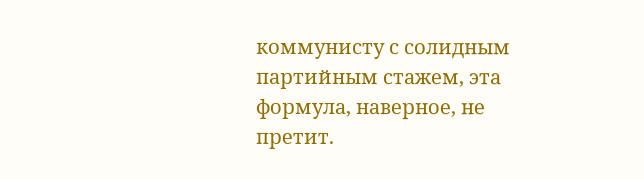коммунисту с солидным партийным стажем, эта формула, наверное, не претит.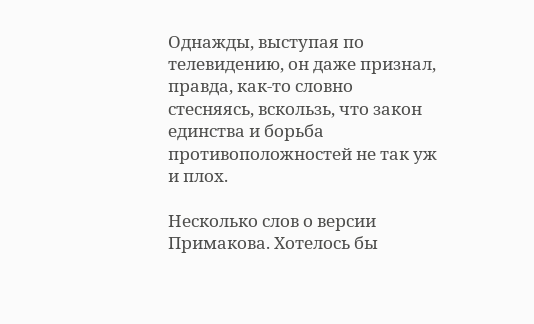Однажды, выступая по телевидению, он даже признал, правда, как-то словно стесняясь, вскользь, что закон единства и борьба противоположностей не так уж и плох.

Несколько слов о версии Примакова. Хотелось бы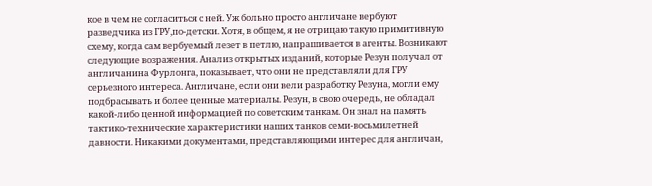кое в чем не согласиться с ней. Уж больно просто англичане вербуют разведчика из ГРУ,по-детски. Хотя, в общем, я не отрицаю такую примитивную схему, когда сам вербуемый лезет в петлю, напрашивается в агенты. Возникают следующие возражения. Анализ открытых изданий, которые Резун получал от англичанина Фурлонга, показывает, что они не представляли для ГРУ серьезного интереса. Англичане, если они вели разработку Резуна, могли ему подбрасывать и более ценные материалы. Резун, в свою очередь, не обладал какой-либо ценной информацией по советским танкам. Он знал на память тактико-технические характеристики наших танков семи-восьмилетней давности. Никакими документами, представляющими интерес для англичан,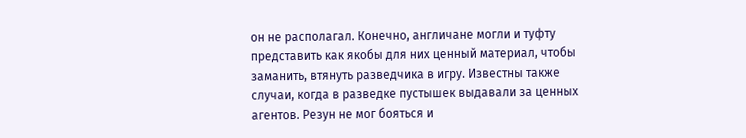он не располагал. Конечно, англичане могли и туфту представить как якобы для них ценный материал, чтобы заманить, втянуть разведчика в игру. Известны также случаи, когда в разведке пустышек выдавали за ценных агентов. Резун не мог бояться и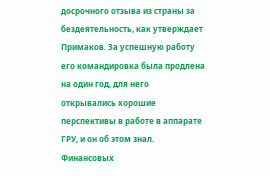досрочного отзыва из страны за бездеятельность, как утверждает Примаков. За успешную работу его командировка была продлена на один год, для него открывались хорошие перспективы в работе в аппарате ГРУ, и он об этом знал. Финансовых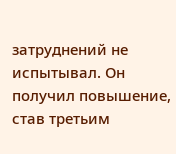затруднений не испытывал. Он получил повышение, став третьим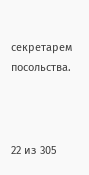секретарем посольства.



22 из 305